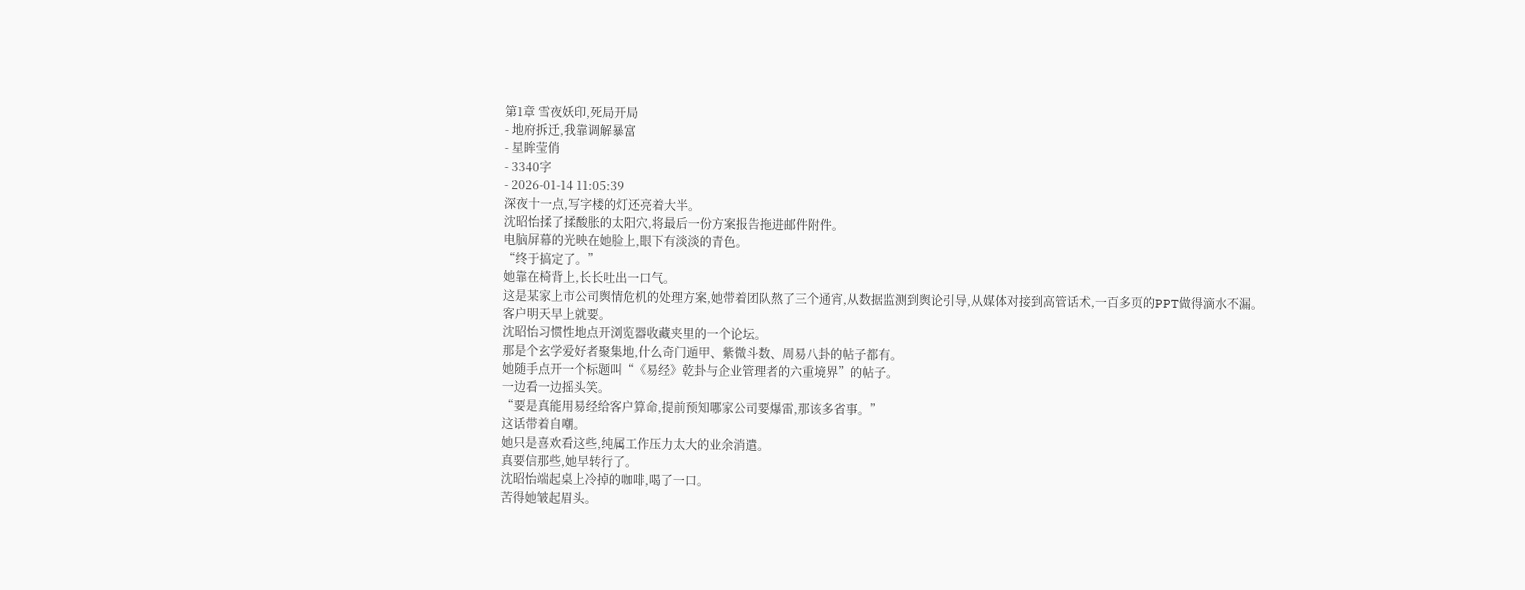第1章 雪夜妖印,死局开局
- 地府拆迁,我靠调解暴富
- 星眸莹俏
- 3340字
- 2026-01-14 11:05:39
深夜十一点,写字楼的灯还亮着大半。
沈昭怡揉了揉酸胀的太阳穴,将最后一份方案报告拖进邮件附件。
电脑屏幕的光映在她脸上,眼下有淡淡的青色。
“终于搞定了。”
她靠在椅背上,长长吐出一口气。
这是某家上市公司舆情危机的处理方案,她带着团队熬了三个通宵,从数据监测到舆论引导,从媒体对接到高管话术,一百多页的PPT做得滴水不漏。
客户明天早上就要。
沈昭怡习惯性地点开浏览器收藏夹里的一个论坛。
那是个玄学爱好者聚集地,什么奇门遁甲、紫微斗数、周易八卦的帖子都有。
她随手点开一个标题叫“《易经》乾卦与企业管理者的六重境界”的帖子。
一边看一边摇头笑。
“要是真能用易经给客户算命,提前预知哪家公司要爆雷,那该多省事。”
这话带着自嘲。
她只是喜欢看这些,纯属工作压力太大的业余消遣。
真要信那些,她早转行了。
沈昭怡端起桌上冷掉的咖啡,喝了一口。
苦得她皱起眉头。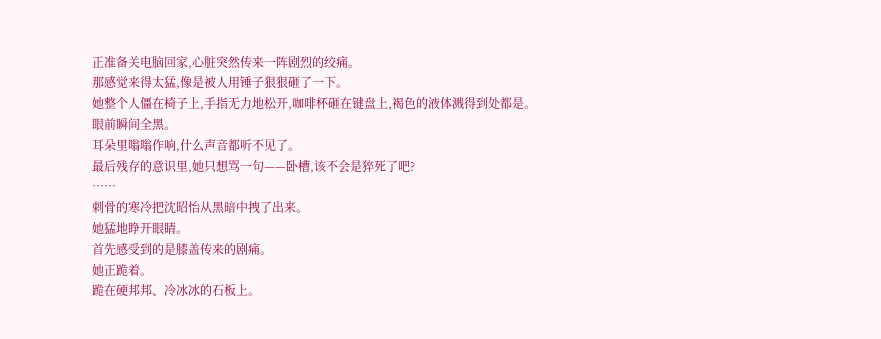正准备关电脑回家,心脏突然传来一阵剧烈的绞痛。
那感觉来得太猛,像是被人用锤子狠狠砸了一下。
她整个人僵在椅子上,手指无力地松开,咖啡杯砸在键盘上,褐色的液体溅得到处都是。
眼前瞬间全黑。
耳朵里嗡嗡作响,什么声音都听不见了。
最后残存的意识里,她只想骂一句——卧槽,该不会是猝死了吧?
……
刺骨的寒冷把沈昭怡从黑暗中拽了出来。
她猛地睁开眼睛。
首先感受到的是膝盖传来的剧痛。
她正跪着。
跪在硬邦邦、冷冰冰的石板上。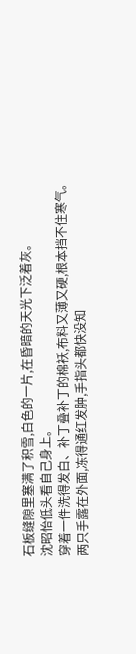石板缝隙里塞满了积雪,白色的一片,在昏暗的天光下泛着灰。
沈昭怡低头看自己身上。
穿着一件洗得发白、补丁叠补丁的棉袄,布料又薄又硬,根本挡不住寒气。
两只手露在外面,冻得通红发肿,手指头都快没知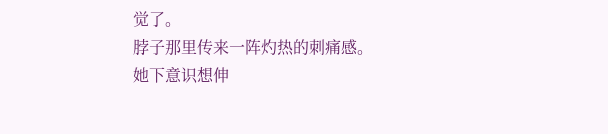觉了。
脖子那里传来一阵灼热的刺痛感。
她下意识想伸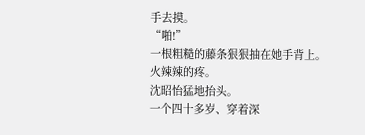手去摸。
“啪!”
一根粗糙的藤条狠狠抽在她手背上。
火辣辣的疼。
沈昭怡猛地抬头。
一个四十多岁、穿着深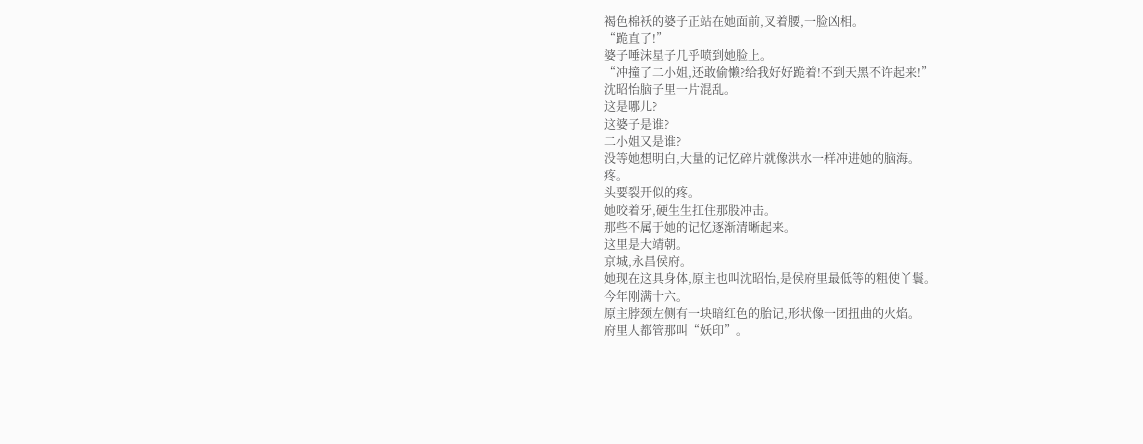褐色棉袄的婆子正站在她面前,叉着腰,一脸凶相。
“跪直了!”
婆子唾沫星子几乎喷到她脸上。
“冲撞了二小姐,还敢偷懒?给我好好跪着!不到天黑不许起来!”
沈昭怡脑子里一片混乱。
这是哪儿?
这婆子是谁?
二小姐又是谁?
没等她想明白,大量的记忆碎片就像洪水一样冲进她的脑海。
疼。
头要裂开似的疼。
她咬着牙,硬生生扛住那股冲击。
那些不属于她的记忆逐渐清晰起来。
这里是大靖朝。
京城,永昌侯府。
她现在这具身体,原主也叫沈昭怡,是侯府里最低等的粗使丫鬟。
今年刚满十六。
原主脖颈左侧有一块暗红色的胎记,形状像一团扭曲的火焰。
府里人都管那叫“妖印”。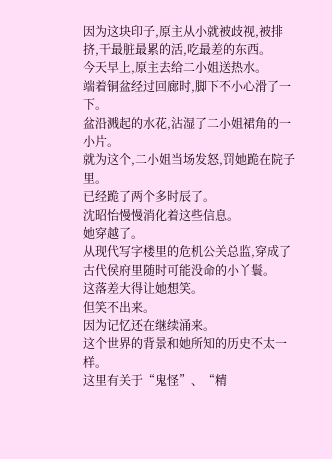因为这块印子,原主从小就被歧视,被排挤,干最脏最累的活,吃最差的东西。
今天早上,原主去给二小姐送热水。
端着铜盆经过回廊时,脚下不小心滑了一下。
盆沿溅起的水花,沾湿了二小姐裙角的一小片。
就为这个,二小姐当场发怒,罚她跪在院子里。
已经跪了两个多时辰了。
沈昭怡慢慢消化着这些信息。
她穿越了。
从现代写字楼里的危机公关总监,穿成了古代侯府里随时可能没命的小丫鬟。
这落差大得让她想笑。
但笑不出来。
因为记忆还在继续涌来。
这个世界的背景和她所知的历史不太一样。
这里有关于“鬼怪”、“精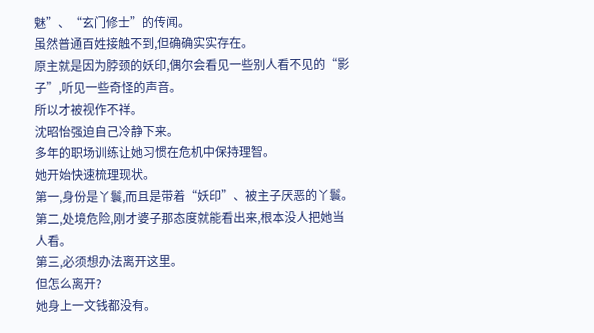魅”、“玄门修士”的传闻。
虽然普通百姓接触不到,但确确实实存在。
原主就是因为脖颈的妖印,偶尔会看见一些别人看不见的“影子”,听见一些奇怪的声音。
所以才被视作不祥。
沈昭怡强迫自己冷静下来。
多年的职场训练让她习惯在危机中保持理智。
她开始快速梳理现状。
第一,身份是丫鬟,而且是带着“妖印”、被主子厌恶的丫鬟。
第二,处境危险,刚才婆子那态度就能看出来,根本没人把她当人看。
第三,必须想办法离开这里。
但怎么离开?
她身上一文钱都没有。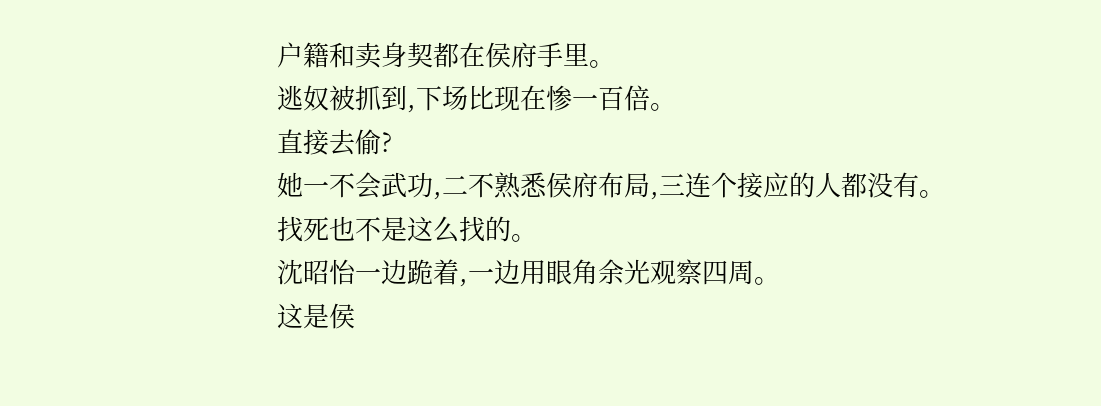户籍和卖身契都在侯府手里。
逃奴被抓到,下场比现在惨一百倍。
直接去偷?
她一不会武功,二不熟悉侯府布局,三连个接应的人都没有。
找死也不是这么找的。
沈昭怡一边跪着,一边用眼角余光观察四周。
这是侯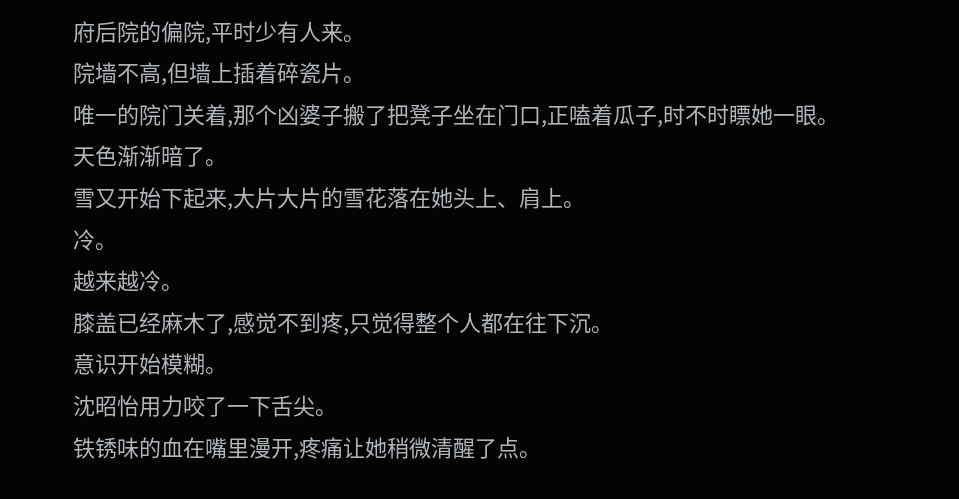府后院的偏院,平时少有人来。
院墙不高,但墙上插着碎瓷片。
唯一的院门关着,那个凶婆子搬了把凳子坐在门口,正嗑着瓜子,时不时瞟她一眼。
天色渐渐暗了。
雪又开始下起来,大片大片的雪花落在她头上、肩上。
冷。
越来越冷。
膝盖已经麻木了,感觉不到疼,只觉得整个人都在往下沉。
意识开始模糊。
沈昭怡用力咬了一下舌尖。
铁锈味的血在嘴里漫开,疼痛让她稍微清醒了点。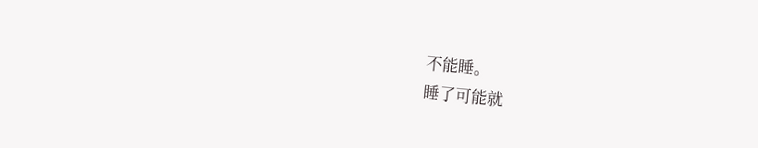不能睡。
睡了可能就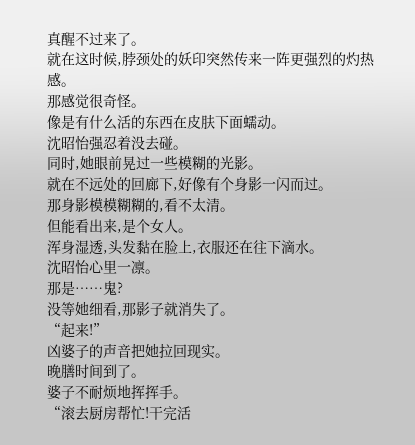真醒不过来了。
就在这时候,脖颈处的妖印突然传来一阵更强烈的灼热感。
那感觉很奇怪。
像是有什么活的东西在皮肤下面蠕动。
沈昭怡强忍着没去碰。
同时,她眼前晃过一些模糊的光影。
就在不远处的回廊下,好像有个身影一闪而过。
那身影模模糊糊的,看不太清。
但能看出来,是个女人。
浑身湿透,头发黏在脸上,衣服还在往下滴水。
沈昭怡心里一凛。
那是……鬼?
没等她细看,那影子就消失了。
“起来!”
凶婆子的声音把她拉回现实。
晚膳时间到了。
婆子不耐烦地挥挥手。
“滚去厨房帮忙!干完活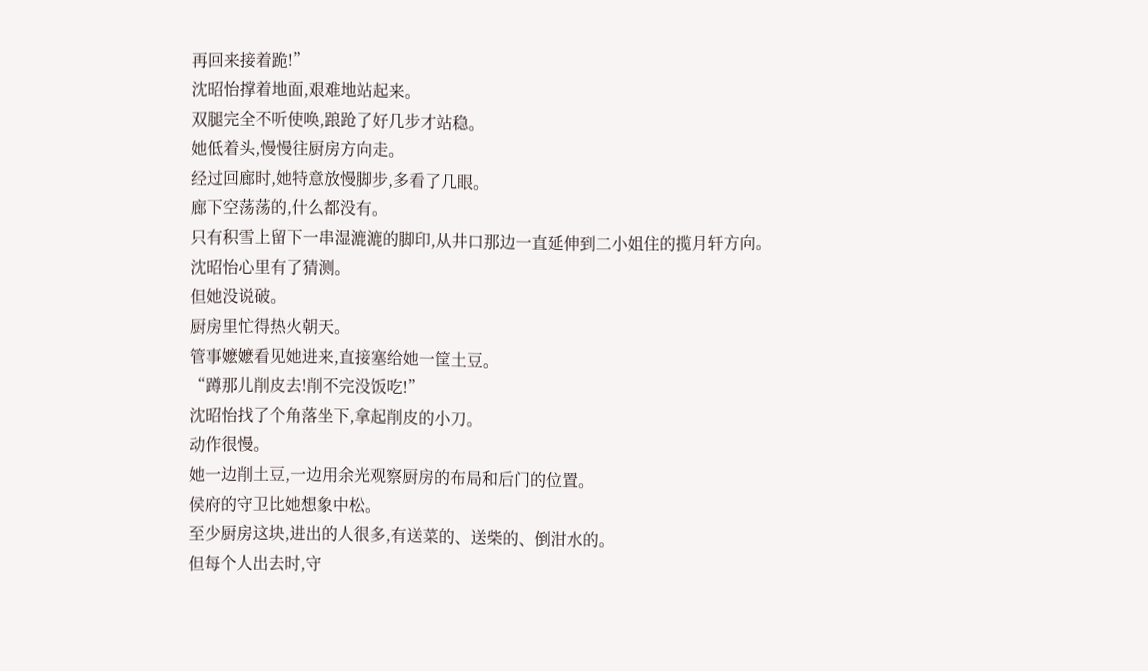再回来接着跪!”
沈昭怡撑着地面,艰难地站起来。
双腿完全不听使唤,踉跄了好几步才站稳。
她低着头,慢慢往厨房方向走。
经过回廊时,她特意放慢脚步,多看了几眼。
廊下空荡荡的,什么都没有。
只有积雪上留下一串湿漉漉的脚印,从井口那边一直延伸到二小姐住的揽月轩方向。
沈昭怡心里有了猜测。
但她没说破。
厨房里忙得热火朝天。
管事嬷嬷看见她进来,直接塞给她一筐土豆。
“蹲那儿削皮去!削不完没饭吃!”
沈昭怡找了个角落坐下,拿起削皮的小刀。
动作很慢。
她一边削土豆,一边用余光观察厨房的布局和后门的位置。
侯府的守卫比她想象中松。
至少厨房这块,进出的人很多,有送菜的、送柴的、倒泔水的。
但每个人出去时,守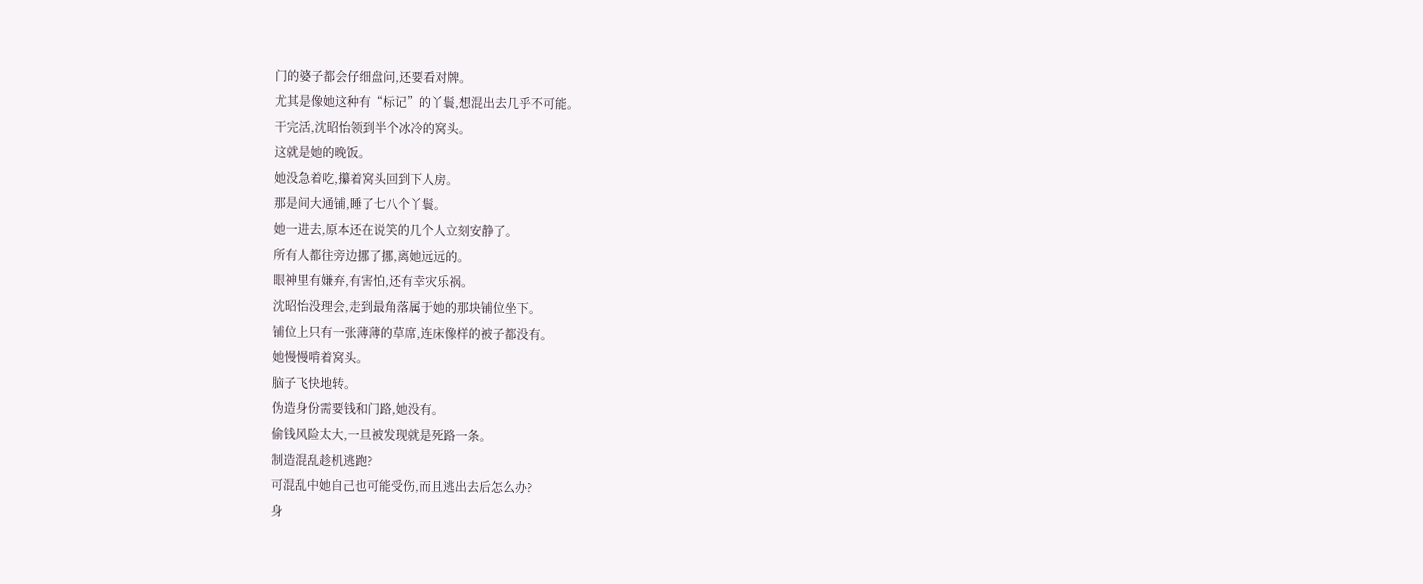门的婆子都会仔细盘问,还要看对牌。
尤其是像她这种有“标记”的丫鬟,想混出去几乎不可能。
干完活,沈昭怡领到半个冰冷的窝头。
这就是她的晚饭。
她没急着吃,攥着窝头回到下人房。
那是间大通铺,睡了七八个丫鬟。
她一进去,原本还在说笑的几个人立刻安静了。
所有人都往旁边挪了挪,离她远远的。
眼神里有嫌弃,有害怕,还有幸灾乐祸。
沈昭怡没理会,走到最角落属于她的那块铺位坐下。
铺位上只有一张薄薄的草席,连床像样的被子都没有。
她慢慢啃着窝头。
脑子飞快地转。
伪造身份需要钱和门路,她没有。
偷钱风险太大,一旦被发现就是死路一条。
制造混乱趁机逃跑?
可混乱中她自己也可能受伤,而且逃出去后怎么办?
身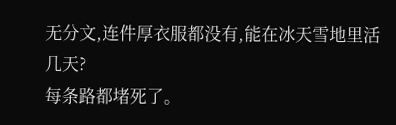无分文,连件厚衣服都没有,能在冰天雪地里活几天?
每条路都堵死了。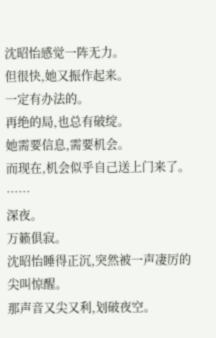沈昭怡感觉一阵无力。
但很快,她又振作起来。
一定有办法的。
再绝的局,也总有破绽。
她需要信息,需要机会。
而现在,机会似乎自己送上门来了。
……
深夜。
万籁俱寂。
沈昭怡睡得正沉,突然被一声凄厉的尖叫惊醒。
那声音又尖又利,划破夜空。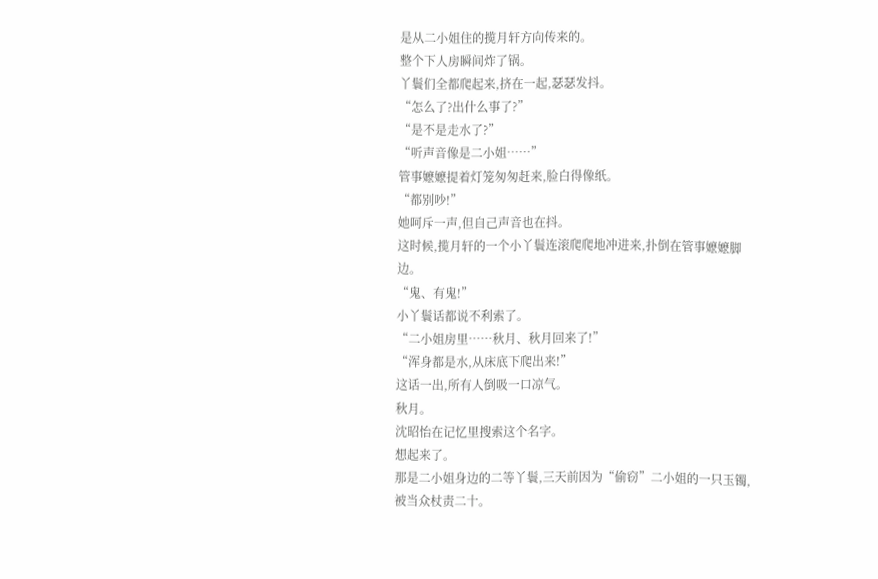是从二小姐住的揽月轩方向传来的。
整个下人房瞬间炸了锅。
丫鬟们全都爬起来,挤在一起,瑟瑟发抖。
“怎么了?出什么事了?”
“是不是走水了?”
“听声音像是二小姐……”
管事嬷嬷提着灯笼匆匆赶来,脸白得像纸。
“都别吵!”
她呵斥一声,但自己声音也在抖。
这时候,揽月轩的一个小丫鬟连滚爬爬地冲进来,扑倒在管事嬷嬷脚边。
“鬼、有鬼!”
小丫鬟话都说不利索了。
“二小姐房里……秋月、秋月回来了!”
“浑身都是水,从床底下爬出来!”
这话一出,所有人倒吸一口凉气。
秋月。
沈昭怡在记忆里搜索这个名字。
想起来了。
那是二小姐身边的二等丫鬟,三天前因为“偷窃”二小姐的一只玉镯,被当众杖责二十。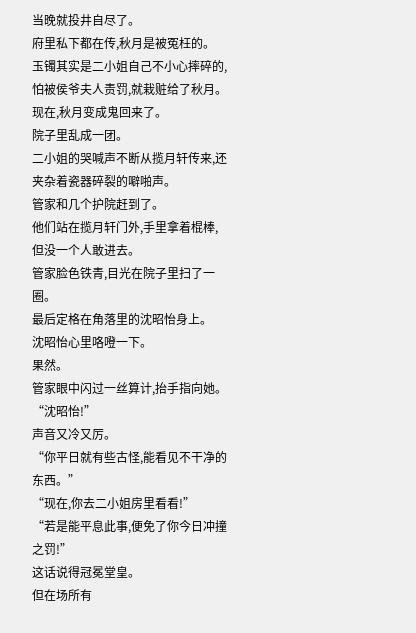当晚就投井自尽了。
府里私下都在传,秋月是被冤枉的。
玉镯其实是二小姐自己不小心摔碎的,怕被侯爷夫人责罚,就栽赃给了秋月。
现在,秋月变成鬼回来了。
院子里乱成一团。
二小姐的哭喊声不断从揽月轩传来,还夹杂着瓷器碎裂的噼啪声。
管家和几个护院赶到了。
他们站在揽月轩门外,手里拿着棍棒,但没一个人敢进去。
管家脸色铁青,目光在院子里扫了一圈。
最后定格在角落里的沈昭怡身上。
沈昭怡心里咯噔一下。
果然。
管家眼中闪过一丝算计,抬手指向她。
“沈昭怡!”
声音又冷又厉。
“你平日就有些古怪,能看见不干净的东西。”
“现在,你去二小姐房里看看!”
“若是能平息此事,便免了你今日冲撞之罚!”
这话说得冠冕堂皇。
但在场所有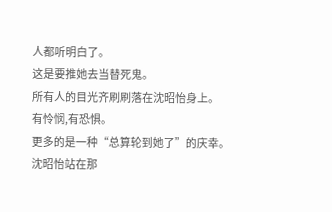人都听明白了。
这是要推她去当替死鬼。
所有人的目光齐刷刷落在沈昭怡身上。
有怜悯,有恐惧。
更多的是一种“总算轮到她了”的庆幸。
沈昭怡站在那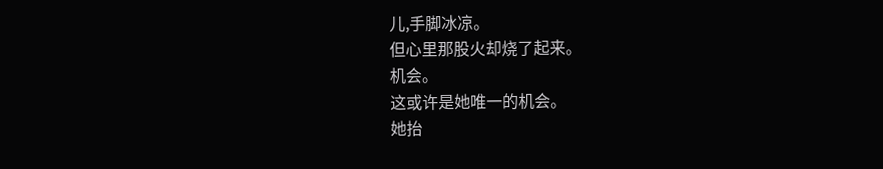儿,手脚冰凉。
但心里那股火却烧了起来。
机会。
这或许是她唯一的机会。
她抬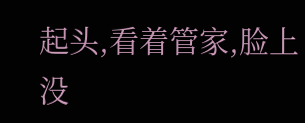起头,看着管家,脸上没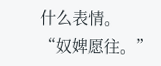什么表情。
“奴婢愿往。”